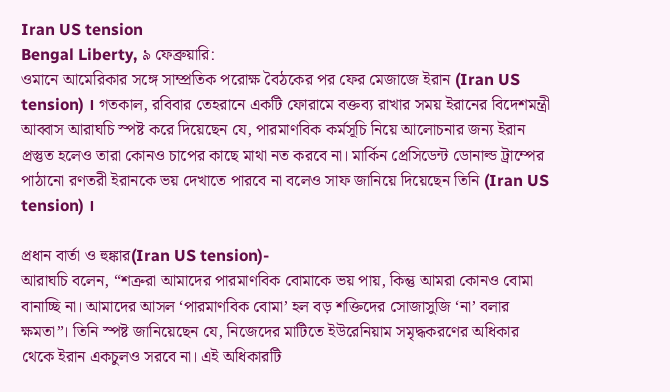Iran US tension
Bengal Liberty, ৯ ফেব্রুয়ারি:
ওমানে আমেরিকার সঙ্গে সাম্প্রতিক পরোক্ষ বৈঠকের পর ফের মেজাজে ইরান (Iran US tension) । গতকাল, রবিবার তেহরানে একটি ফোরামে বক্তব্য রাখার সময় ইরানের বিদেশমন্ত্রী আব্বাস আরাঘচি স্পষ্ট করে দিয়েছেন যে, পারমাণবিক কর্মসূচি নিয়ে আলোচনার জন্য ইরান প্রস্তুত হলেও তারা কোনও চাপের কাছে মাথা নত করবে না। মার্কিন প্রেসিডেন্ট ডোনাল্ড ট্রাম্পের পাঠানো রণতরী ইরানকে ভয় দেখাতে পারবে না বলেও সাফ জানিয়ে দিয়েছেন তিনি (Iran US tension) ।

প্রধান বার্তা ও হুঙ্কার(Iran US tension)-
আরাঘচি বলেন, “শত্রুরা আমাদের পারমাণবিক বোমাকে ভয় পায়, কিন্তু আমরা কোনও বোমা বানাচ্ছি না। আমাদের আসল ‘পারমাণবিক বোমা’ হল বড় শক্তিদের সোজাসুজি ‘না’ বলার ক্ষমতা”। তিনি স্পষ্ট জানিয়েছেন যে, নিজেদের মাটিতে ইউরেনিয়াম সমৃদ্ধকরণের অধিকার থেকে ইরান একচুলও সরবে না। এই অধিকারটি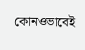কোনওভাবেই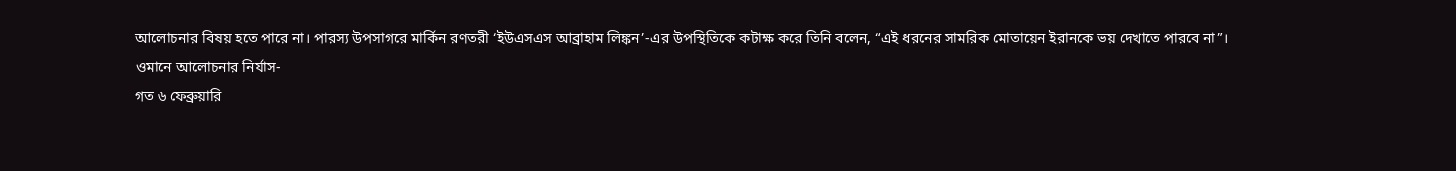আলোচনার বিষয় হতে পারে না। পারস্য উপসাগরে মার্কিন রণতরী ‘ইউএসএস আব্রাহাম লিঙ্কন’-এর উপস্থিতিকে কটাক্ষ করে তিনি বলেন, “এই ধরনের সামরিক মোতায়েন ইরানকে ভয় দেখাতে পারবে না”।
ওমানে আলোচনার নির্যাস-
গত ৬ ফেব্রুয়ারি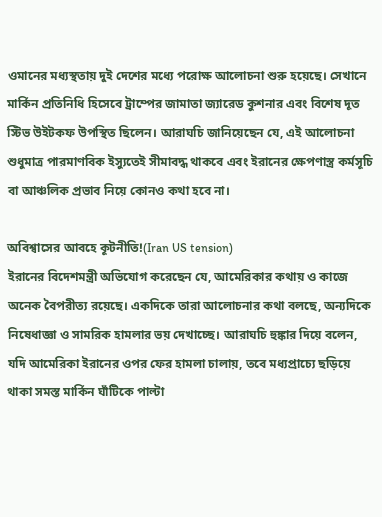ওমানের মধ্যস্থতায় দুই দেশের মধ্যে পরোক্ষ আলোচনা শুরু হয়েছে। সেখানে মার্কিন প্রতিনিধি হিসেবে ট্রাম্পের জামাতা জ্যারেড কুশনার এবং বিশেষ দূত স্টিভ উইটকফ উপস্থিত ছিলেন। আরাঘচি জানিয়েছেন যে, এই আলোচনা শুধুমাত্র পারমাণবিক ইস্যুতেই সীমাবদ্ধ থাকবে এবং ইরানের ক্ষেপণাস্ত্র কর্মসূচি বা আঞ্চলিক প্রভাব নিয়ে কোনও কথা হবে না।

অবিশ্বাসের আবহে কূটনীতি!(Iran US tension)
ইরানের বিদেশমন্ত্রী অভিযোগ করেছেন যে, আমেরিকার কথায় ও কাজে অনেক বৈপরীত্য রয়েছে। একদিকে তারা আলোচনার কথা বলছে, অন্যদিকে নিষেধাজ্ঞা ও সামরিক হামলার ভয় দেখাচ্ছে। আরাঘচি হুঙ্কার দিয়ে বলেন, যদি আমেরিকা ইরানের ওপর ফের হামলা চালায়, তবে মধ্যপ্রাচ্যে ছড়িয়ে থাকা সমস্ত মার্কিন ঘাঁটিকে পাল্টা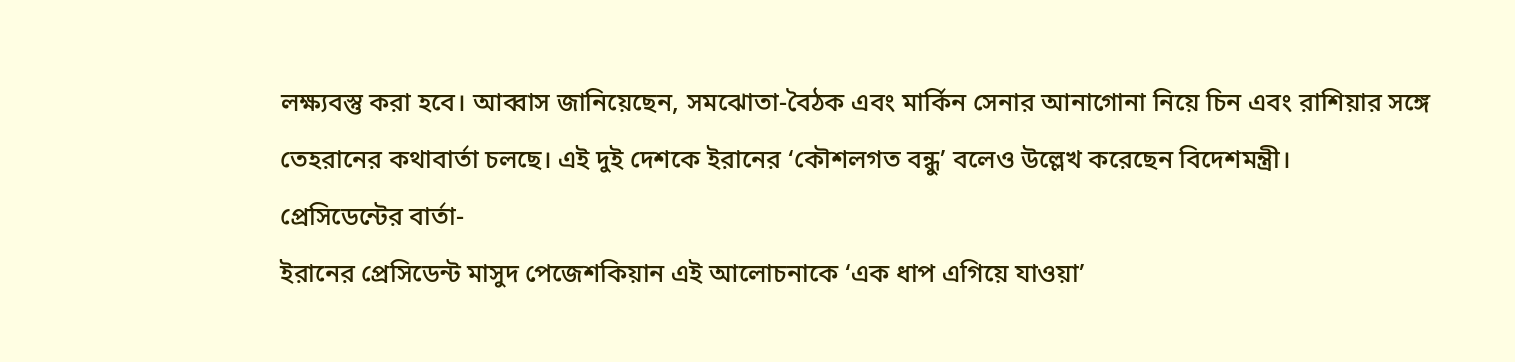লক্ষ্যবস্তু করা হবে। আব্বাস জানিয়েছেন, সমঝোতা-বৈঠক এবং মার্কিন সেনার আনাগোনা নিয়ে চিন এবং রাশিয়ার সঙ্গে তেহরানের কথাবার্তা চলছে। এই দুই দেশকে ইরানের ‘কৌশলগত বন্ধু’ বলেও উল্লেখ করেছেন বিদেশমন্ত্রী।
প্রেসিডেন্টের বার্তা-
ইরানের প্রেসিডেন্ট মাসুদ পেজেশকিয়ান এই আলোচনাকে ‘এক ধাপ এগিয়ে যাওয়া’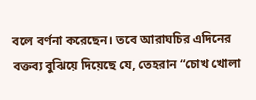বলে বর্ণনা করেছেন। তবে আরাঘচির এদিনের বক্তব্য বুঝিয়ে দিয়েছে যে, তেহরান “চোখ খোলা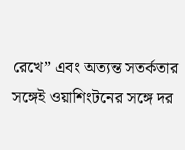রেখে” এবং অত্যন্ত সতর্কতার সঙ্গেই ওয়াশিংটনের সঙ্গে দর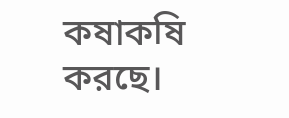কষাকষি করছে।